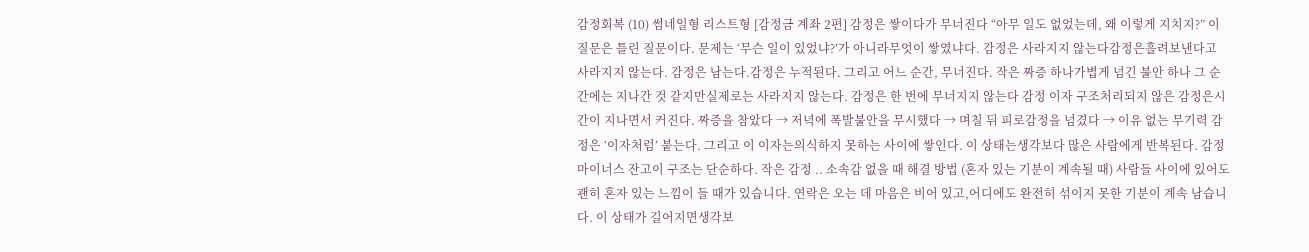감정회복 (10) 썸네일형 리스트형 [감정금 계좌 2편] 감정은 쌓이다가 무너진다 “아무 일도 없었는데, 왜 이렇게 지치지?” 이 질문은 틀린 질문이다. 문제는 ‘무슨 일이 있었냐?’가 아니라무엇이 쌓였냐다. 감정은 사라지지 않는다감정은흘려보낸다고 사라지지 않는다. 감정은 남는다.감정은 누적된다. 그리고 어느 순간, 무너진다. 작은 짜증 하나가볍게 넘긴 불안 하나 그 순간에는 지나간 것 같지만실제로는 사라지지 않는다. 감정은 한 번에 무너지지 않는다 감정 이자 구조처리되지 않은 감정은시간이 지나면서 커진다. 짜증을 참았다 → 저녁에 폭발불안을 무시했다 → 며칠 뒤 피로감정을 넘겼다 → 이유 없는 무기력 감정은 ‘이자처럼’ 붙는다. 그리고 이 이자는의식하지 못하는 사이에 쌓인다. 이 상태는생각보다 많은 사람에게 반복된다. 감정 마이너스 잔고이 구조는 단순하다. 작은 감정 .. 소속감 없을 때 해결 방법 (혼자 있는 기분이 계속될 때) 사람들 사이에 있어도괜히 혼자 있는 느낌이 들 때가 있습니다. 연락은 오는 데 마음은 비어 있고,어디에도 완전히 섞이지 못한 기분이 계속 남습니다. 이 상태가 길어지면생각보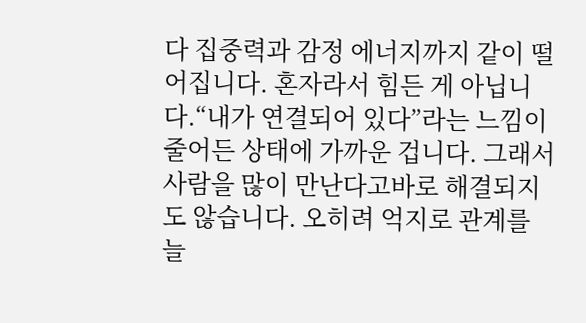다 집중력과 감정 에너지까지 같이 떨어집니다. 혼자라서 힘든 게 아닙니다.“내가 연결되어 있다”라는 느낌이줄어든 상태에 가까운 겁니다. 그래서 사람을 많이 만난다고바로 해결되지도 않습니다. 오히려 억지로 관계를 늘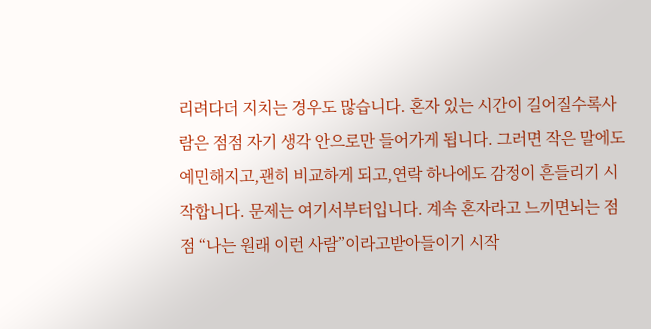리려다더 지치는 경우도 많습니다. 혼자 있는 시간이 길어질수록사람은 점점 자기 생각 안으로만 들어가게 됩니다. 그러면 작은 말에도 예민해지고,괜히 비교하게 되고,연락 하나에도 감정이 흔들리기 시작합니다. 문제는 여기서부터입니다. 계속 혼자라고 느끼면뇌는 점점 “나는 원래 이런 사람”이라고받아들이기 시작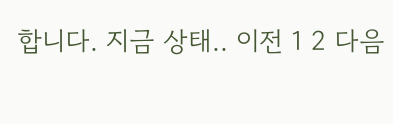합니다. 지금 상태.. 이전 1 2 다음